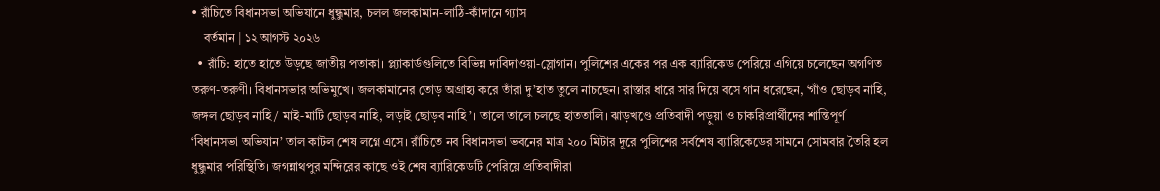• রাঁচিতে বিধানসভা অভিযানে ধুন্ধুমার, চলল জলকামান-লাঠি-কাঁদানে গ্যাস
    বর্তমান | ১২ আগস্ট ২০২৬
  • রাঁচি: হাতে হাতে উড়ছে জাতীয় পতাকা। প্ল্যাকার্ডগুলিতে বিভিন্ন দাবিদাওয়া-স্লোগান। পুলিশের একের পর এক ব্যারিকেড পেরিয়ে এগিয়ে চলেছেন অগণিত তরুণ-তরুণী। বিধানসভার অভিমুখে। জলকামানের তোড় অগ্রাহ্য করে তাঁরা দু’হাত তুলে নাচছেন। রাস্তার ধারে সার দিয়ে বসে গান ধরেছেন, ‘গাঁও ছোড়ব নাহি, জঙ্গল ছোড়ব নাহি/ মাই-মাটি ছোড়ব নাহি, লড়াই ছোড়ব নাহি’। তালে তালে চলছে হাততালি। ঝাড়খণ্ডে প্রতিবাদী পড়ুয়া ও চাকরিপ্রার্থীদের শান্তিপূর্ণ ‘বিধানসভা অভিযান’ তাল কাটল শেষ লগ্নে এসে। রাঁচিতে নব বিধানসভা ভবনের মাত্র ২০০ মিটার দূরে পুলিশের সর্বশেষ ব্যারিকেডের সামনে সোমবার তৈরি হল ধুন্ধুমার পরিস্থিতি। জগন্নাথপুর মন্দিরের কাছে ওই শেষ ব্যারিকেডটি পেরিয়ে প্রতিবাদীরা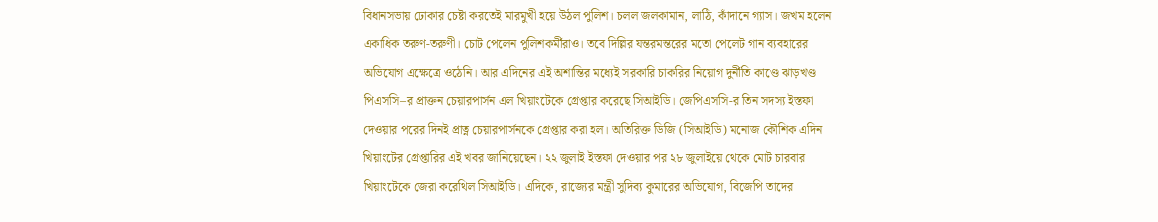বিধানসভায় ঢোকার চেষ্টা করতেই মারমুখী হয়ে উঠল পুলিশ। চলল জলকামান, লাঠি, কাঁদানে গ্যাস। জখম হলেন একাধিক তরুণ-তরুণী। চোট পেলেন পুলিশকর্মীরাও। তবে দিল্লির যন্তরমন্তরের মতো পেলেট গান ব্যবহারের অভিযোগ এক্ষেত্রে ওঠেনি। আর এদিনের এই অশান্তির মধ্যেই সরকারি চাকরির নিয়োগ দুর্নীতি কাণ্ডে ঝাড়খণ্ড পিএসসি–র প্রাক্তন চেয়ারপার্সন এল খিয়াংটেকে গ্রেপ্তার করেছে সিআইডি। জেপিএসসি-র তিন সদস্য ইস্তফা দেওয়ার পরের দিনই প্রাত্ন চেয়ারপার্সনকে গ্রেপ্তার করা হল। অতিরিক্ত ডিজি (সিআইডি) মনোজ কৌশিক এদিন খিয়াংটের গ্রেপ্তারির এই খবর জানিয়েছেন। ২২ জুলাই ইস্তফা দেওয়ার পর ২৮ জুলাইয়ে থেকে মোট চারবার খিয়াংটেকে জেরা করেথিল সিআইডি। এদিকে, রাজ্যের মন্ত্রী সুদিব্য কুমারের অভিযোগ, বিজেপি তাদের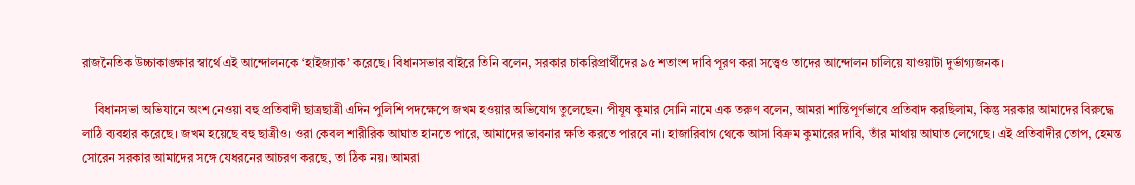রাজনৈতিক উচ্চাকাঙ্ক্ষার স্বার্থে এই আন্দোলনকে ‘হাইজ্যাক’ করেছে। বিধানসভার বাইরে তিনি বলেন, সরকার চাকরিপ্রার্থীদের ৯৫ শতাংশ দাবি পূরণ করা সত্ত্বেও তাদের আন্দোলন চালিয়ে যাওয়াটা দুর্ভাগ্যজনক।

    বিধানসভা অভিযানে অংশ নেওয়া বহু প্রতিবাদী ছাত্রছাত্রী এদিন পুলিশি পদক্ষেপে জখম হওয়ার অভিযোগ তুলেছেন। পীযূষ কুমার সোনি নামে এক তরুণ বলেন, আমরা শান্তিপূর্ণভাবে প্রতিবাদ করছিলাম, কিন্তু সরকার আমাদের বিরুদ্ধে লাঠি ব্যবহার করেছে। জখম হয়েছে বহু ছাত্রীও। ওরা কেবল শারীরিক আঘাত হানতে পারে, আমাদের ভাবনার ক্ষতি করতে পারবে না। হাজারিবাগ থেকে আসা বিক্রম কুমারের দাবি, তাঁর মাথায় আঘাত লেগেছে। এই প্রতিবাদীর তোপ, হেমন্ত সোরেন সরকার আমাদের সঙ্গে যেধরনের আচরণ করছে, তা ঠিক নয়। আমরা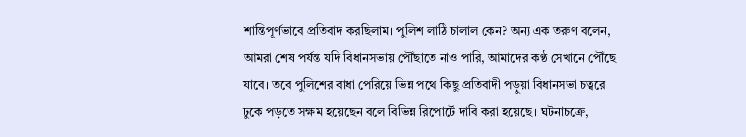শান্তিপূর্ণভাবে প্রতিবাদ করছিলাম। পুলিশ লাঠি চালাল কেন? অন্য এক তরুণ বলেন, আমরা শেষ পর্যন্ত যদি বিধানসভায় পৌঁছাতে নাও পারি, আমাদের কণ্ঠ সেখানে পৌঁছে যাবে। তবে পুলিশের বাধা পেরিয়ে ভিন্ন পথে কিছু প্রতিবাদী পড়ুয়া বিধানসভা চত্বরে ঢুকে পড়তে সক্ষম হয়েছেন বলে বিভিন্ন রিপোর্টে দাবি করা হয়েছে। ঘটনাচক্রে,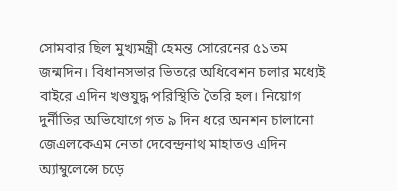সোমবার ছিল মুখ্যমন্ত্রী হেমন্ত সোরেনের ৫১তম জন্মদিন। বিধানসভার ভিতরে অধিবেশন চলার মধ্যেই বাইরে এদিন খণ্ডযুদ্ধ পরিস্থিতি তৈরি হল। নিয়োগ দুর্নীতির অভিযোগে গত ৯ দিন ধরে অনশন চালানো জেএলকেএম নেতা দেবেন্দ্রনাথ মাহাতও এদিন অ্যাম্বুলেন্সে চড়ে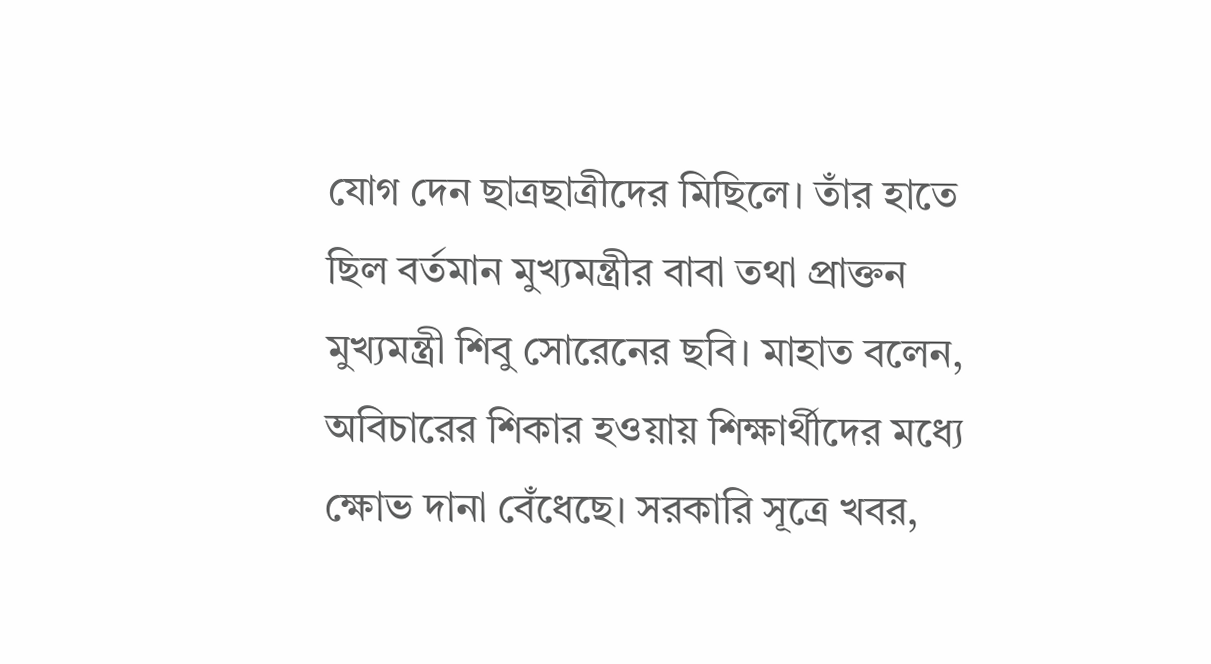যোগ দেন ছাত্রছাত্রীদের মিছিলে। তাঁর হাতে ছিল বর্তমান মুখ্যমন্ত্রীর বাবা তথা প্রাক্তন মুখ্যমন্ত্রী শিবু সোরেনের ছবি। মাহাত বলেন, অবিচারের শিকার হওয়ায় শিক্ষার্থীদের মধ্যে ক্ষোভ দানা বেঁধেছে। সরকারি সূত্রে খবর,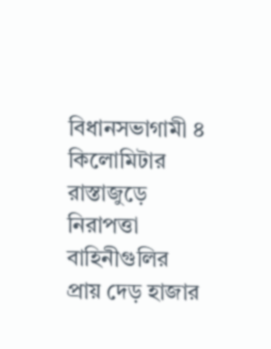বিধানসভাগামী ৪ কিলোমিটার রাস্তাজুড়ে নিরাপত্তা বাহিনীগুলির প্রায় দেড় হাজার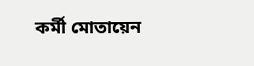কর্মী মোতায়েন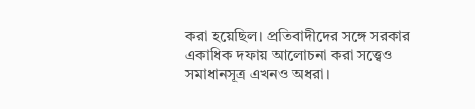করা হয়েছিল। প্রতিবাদীদের সঙ্গে সরকার একাধিক দফায় আলোচনা করা সত্ত্বেও সমাধানসূত্র এখনও অধরা।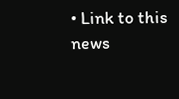• Link to this news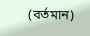(বর্তমান)